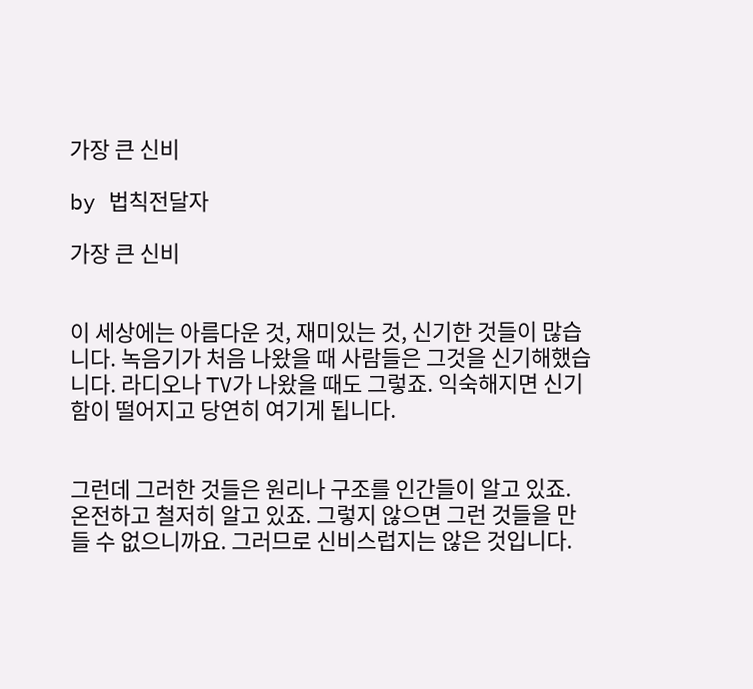가장 큰 신비

by 법칙전달자

가장 큰 신비


이 세상에는 아름다운 것, 재미있는 것, 신기한 것들이 많습니다. 녹음기가 처음 나왔을 때 사람들은 그것을 신기해했습니다. 라디오나 TV가 나왔을 때도 그렇죠. 익숙해지면 신기함이 떨어지고 당연히 여기게 됩니다.


그런데 그러한 것들은 원리나 구조를 인간들이 알고 있죠. 온전하고 철저히 알고 있죠. 그렇지 않으면 그런 것들을 만들 수 없으니까요. 그러므로 신비스럽지는 않은 것입니다.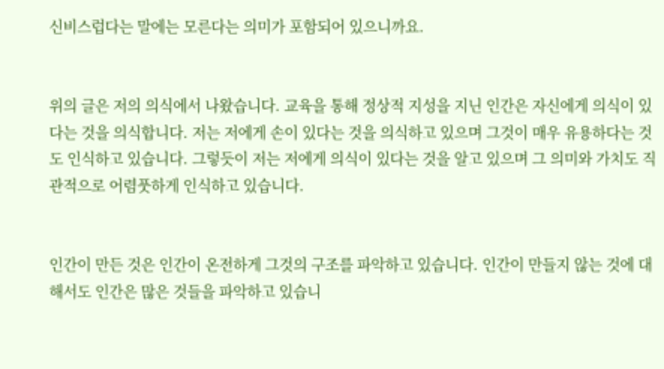신비스럽다는 말에는 모른다는 의미가 포함되어 있으니까요.


위의 글은 저의 의식에서 나왔습니다. 교육을 통해 정상적 지성을 지닌 인간은 자신에게 의식이 있다는 것을 의식합니다. 저는 저에게 손이 있다는 것을 의식하고 있으며 그것이 매우 유용하다는 것도 인식하고 있습니다. 그렇듯이 저는 저에게 의식이 있다는 것을 알고 있으며 그 의미와 가치도 직관적으로 어렴풋하게 인식하고 있습니다.


인간이 만든 것은 인간이 온전하게 그것의 구조를 파악하고 있습니다. 인간이 만들지 않는 것에 대해서도 인간은 많은 것들을 파악하고 있습니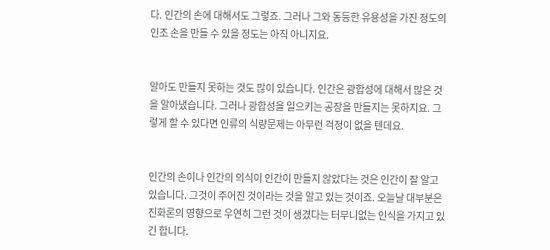다. 인간의 손에 대해서도 그렇죠. 그러나 그와 동등한 유용성을 가진 정도의 인조 손을 만들 수 있을 정도는 아직 아니지요.


알아도 만들지 못하는 것도 많이 있습니다. 인간은 광합성에 대해서 많은 것을 알아냈습니다. 그러나 광합성을 일으키는 공장을 만들지는 못하지요. 그렇게 할 수 있다면 인류의 식량문제는 아무런 걱정이 없을 텐데요.


인간의 손이나 인간의 의식이 인간이 만들지 않았다는 것은 인간이 잘 알고 있습니다. 그것이 주어진 것이라는 것을 알고 있는 것이죠. 오늘날 대부분은 진화론의 영향으로 우연히 그런 것이 생겼다는 터무니없는 인식을 가지고 있긴 합니다.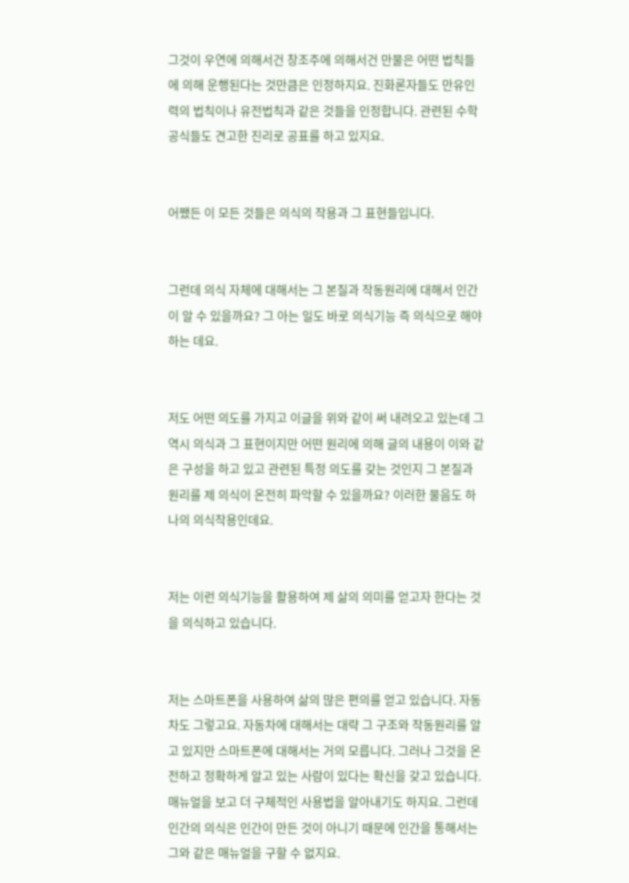그것이 우연에 의해서건 창조주에 의해서건 만물은 어떤 법칙들에 의해 운행된다는 것만큼은 인정하지요. 진화론자들도 만유인력의 법칙이나 유전법칙과 같은 것들을 인정합니다. 관련된 수학공식들도 견고한 진리로 공표를 하고 있지요.


어쨌든 이 모든 것들은 의식의 작용과 그 표현들입니다.


그런데 의식 자체에 대해서는 그 본질과 작동원리에 대해서 인간이 알 수 있을까요? 그 아는 일도 바로 의식기능 즉 의식으로 해야 하는 데요.


저도 어떤 의도를 가지고 이글을 위와 같이 써 내려오고 있는데 그 역시 의식과 그 표현이지만 어떤 원리에 의해 글의 내용이 이와 같은 구성을 하고 있고 관련된 특정 의도를 갖는 것인지 그 본질과 원리를 제 의식이 온전히 파악할 수 있을까요? 이러한 물음도 하나의 의식작용인데요.


저는 이런 의식기능을 활용하여 제 삶의 의미를 얻고자 한다는 것을 의식하고 있습니다.


저는 스마트폰을 사용하여 삶의 많은 편의를 얻고 있습니다. 자동차도 그렇고요. 자동차에 대해서는 대략 그 구조와 작동원리를 알고 있지만 스마트폰에 대해서는 거의 모릅니다. 그러나 그것을 온전하고 정확하게 알고 있는 사람이 있다는 확신을 갖고 있습니다. 매뉴얼을 보고 더 구체적인 사용법을 알아내기도 하지요. 그런데 인간의 의식은 인간이 만든 것이 아니기 때문에 인간을 통해서는 그와 같은 매뉴얼을 구할 수 없지요.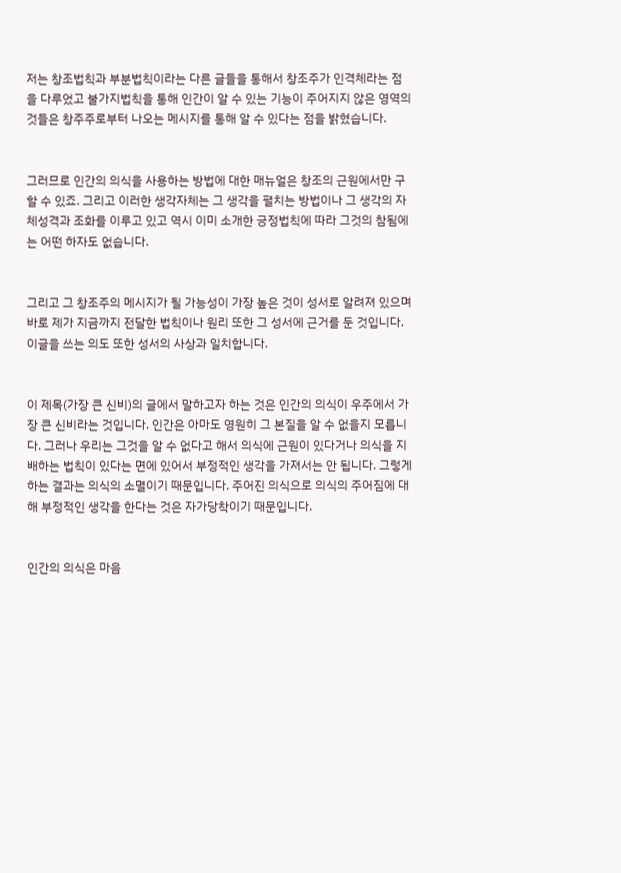저는 창조법칙과 부분법칙이라는 다른 글들을 통해서 창조주가 인격체라는 점을 다루었고 불가지법칙을 통해 인간이 알 수 있는 기능이 주어지지 않은 영역의 것들은 창주주로부터 나오는 메시지를 통해 알 수 있다는 점을 밝혔습니다.


그러므로 인간의 의식을 사용하는 방법에 대한 매뉴얼은 창조의 근원에서만 구할 수 있죠. 그리고 이러한 생각자체는 그 생각을 펼치는 방법이나 그 생각의 자체성격과 조화를 이루고 있고 역시 이미 소개한 긍정법칙에 따라 그것의 참됨에는 어떤 하자도 없습니다.


그리고 그 창조주의 메시지가 될 가능성이 가장 높은 것이 성서로 알려져 있으며 바로 제가 지금까지 전달한 법칙이나 원리 또한 그 성서에 근거를 둔 것입니다. 이글을 쓰는 의도 또한 성서의 사상과 일치합니다.


이 제목(가장 큰 신비)의 글에서 말하고자 하는 것은 인간의 의식이 우주에서 가장 큰 신비라는 것입니다. 인간은 아마도 영원히 그 본질을 알 수 없을지 모릅니다. 그러나 우리는 그것을 알 수 없다고 해서 의식에 근원이 있다거나 의식을 지배하는 법칙이 있다는 면에 있어서 부정적인 생각을 가져서는 안 됩니다. 그렇게 하는 결과는 의식의 소멸이기 때문입니다. 주어진 의식으로 의식의 주어짐에 대해 부정적인 생각을 한다는 것은 자가당착이기 때문입니다.


인간의 의식은 마음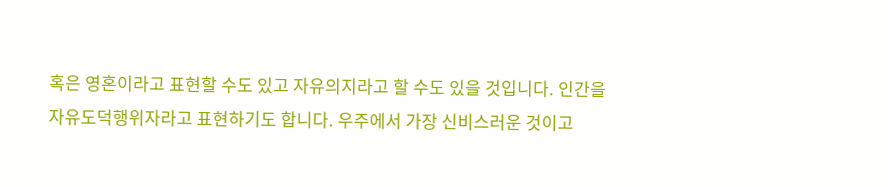혹은 영혼이라고 표현할 수도 있고 자유의지라고 할 수도 있을 것입니다. 인간을 자유도덕행위자라고 표현하기도 합니다. 우주에서 가장 신비스러운 것이고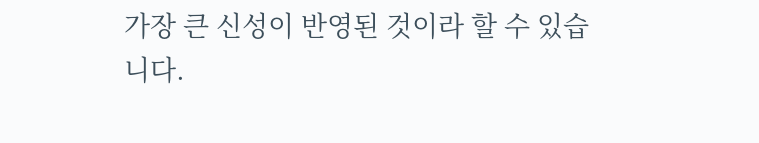가장 큰 신성이 반영된 것이라 할 수 있습니다.